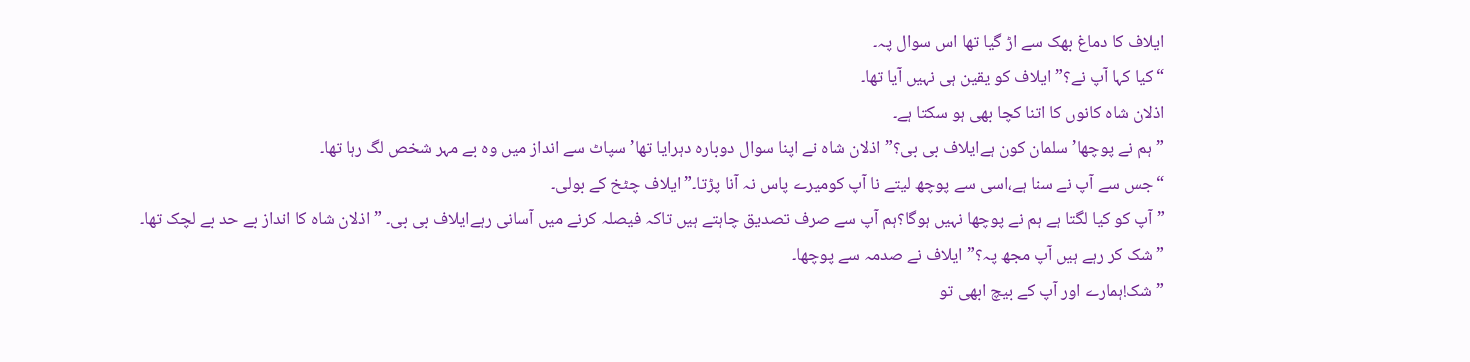ایلاف کا دماغ بھک سے اڑ گیا تھا اس سوال پہ۔
“کیا کہا آپ نے؟” ایلاف کو یقین ہی نہیں آیا تھا۔
اذلان شاہ کانوں کا اتنا کچا بھی ہو سکتا ہے۔
” ہم نے پوچھا’سلمان کون ہےایلاف بی بی؟” اذلان شاہ نے اپنا سوال دوبارہ دہرایا تھا’سپاٹ سے انداز میں وہ بے مہر شخص لگ رہا تھا۔
“جس سے آپ نے سنا ہے،اسی سے پوچھ لیتے نا آپ کومیرے پاس نہ آنا پڑتا۔”ایلاف چٹخ کے بولی۔
” آپ کو کیا لگتا ہے ہم نے پوچھا نہیں ہوگا؟ہم آپ سے صرف تصدیق چاہتے ہیں تاکہ فیصلہ کرنے میں آسانی رہےایلاف بی بی۔ ” اذلان شاہ کا انداز بے حد بے لچک تھا۔
” شک کر رہے ہیں آپ مجھ پہ؟” ایلاف نے صدمہ سے پوچھا۔
” شک!ہمارے اور آپ کے بیچ ابھی تو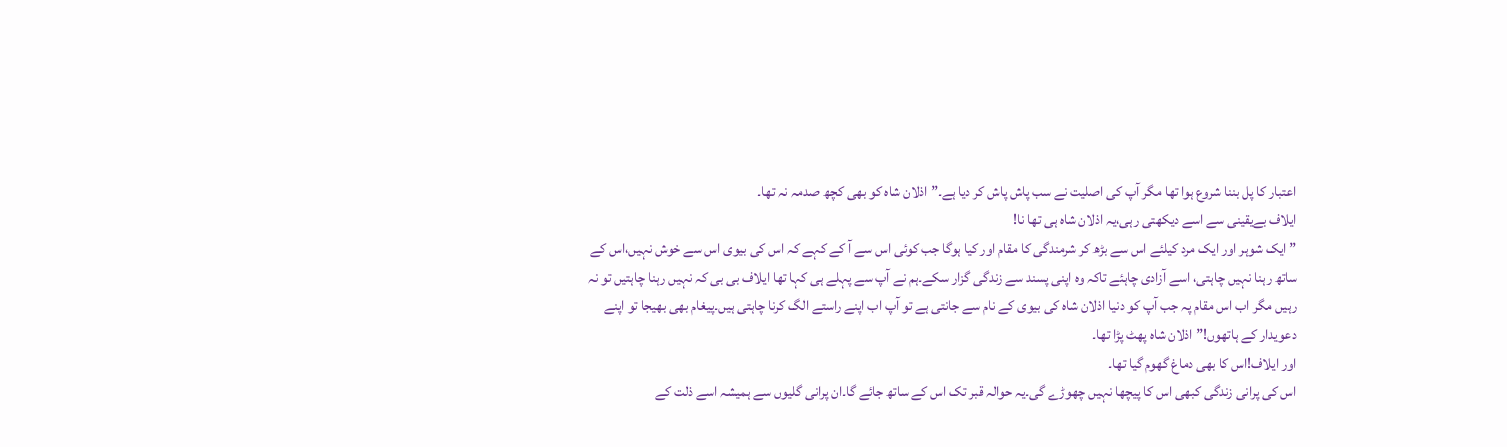اعتبار کا پل بننا شروع ہوا تھا مگر آپ کی اصلیت نے سب پاش پاش کر دیا ہے۔” اذلان شاہ کو بھی کچھ صدمہ نہ تھا۔
ایلاف بےیقینی سے اسے دیکھتی رہی،یہ اذلان شاہ ہی تھا نا!
” ایک شوہر اور ایک مرد کیلئے اس سے بڑھ کر شرمندگی کا مقام اور کیا ہوگا جب کوئی اس سے آ کے کہے کہ اس کی بیوی اس سے خوش نہیں،اس کے ساتھ رہنا نہیں چاہتی، اسے آزادی چاہئے تاکہ وہ اپنی پسند سے زندگی گزار سکے۔ہم نے آپ سے پہلے ہی کہا تھا ایلاف بی بی کہ نہیں رہنا چاہتیں تو نہ رہیں مگر اب اس مقام پہ جب آپ کو دنیا اذلان شاہ کی بیوی کے نام سے جانتی ہے تو آپ اب اپنے راستے الگ کرنا چاہتی ہیں۔پیغام بھی بھیجا تو اپنے دعویدار کے ہاتھوں!” اذلان شاہ پھٹ پڑا تھا۔
اور ایلاف!اس کا بھی دماغ گھوم گیا تھا۔
اس کی پرانی زندگی کبھی اس کا پیچھا نہیں چھوڑے گی۔یہ حوالہ قبر تک اس کے ساتھ جائے گا۔ان پرانی گلیوں سے ہمیشہ اسے ذلت کے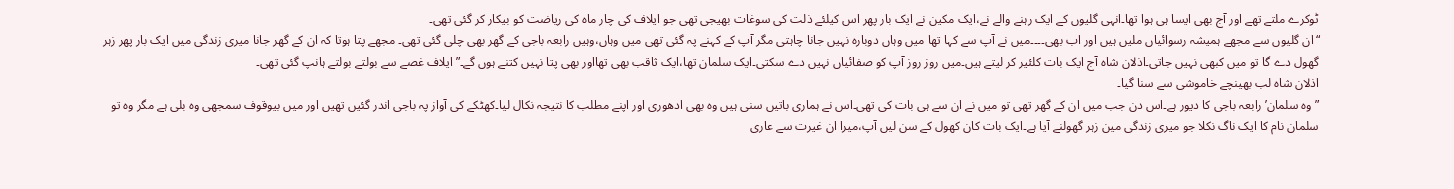ٹوکرے ملتے تھے اور آج بھی ایسا ہی ہوا تھا۔انہی گلیوں کے ایک رہنے والے نے،ایک مکین نے ایک بار پھر اس کیلئے ذلت کی سوغات بھیجی تھی جو ایلاف کی چار ماہ کی ریاضت کو بیکار کر گئی تھی۔
“ان گلیوں سے مجھے ہمیشہ رسوائیاں ملیں ہیں اور اب بھی۔۔۔۔میں نے آپ سے کہا تھا میں وہاں دوبارہ نہیں جانا چاہتی مگر آپ کے کہنے پہ گئی تھی میں وہاں،وہیں رابعہ باجی کے گھر بھی چلی گئی تھی۔ مجھے پتا ہوتا کہ ان کے گھر جانا میری زندگی میں ایک بار پھر زہر گھول دے گا تو میں کبھی نہیں جاتی۔اذلان شاہ آج ایک بات کلئیر کر لیتے ہیں۔میں روز روز آپ کو صفائیاں نہیں دے سکتی۔ایک سلمان تھا،ایک ثاقب بھی تھااور بھی پتا نہیں کتنے ہوں گے۔” ایلاف غصے سے بولتے بولتے ہانپ گئی تھی۔
اذلان شاہ لب بھینچے خاموشی سے سنا گیا۔
” وہ سلمان’ رابعہ باجی کا دیور ہے۔اس دن جب میں ان کے گھر تھی تو میں نے ان سے ہی بات کی تھی۔اس نے ہماری باتیں سنی ہیں وہ بھی ادھوری اور اپنے مطلب کا نتیجہ نکال لیا۔کھٹکے کی آواز پہ باجی اندر گئیں تھیں اور میں بیوقوف سمجھی وہ بلی ہے مگر وہ تو سلمان نام کا ایک ناگ نکلا جو میری زندگی مین زہر گھولنے آیا ہے۔ایک بات کان کھول کے سن لیں آپ،میرا ان غیرت سے عاری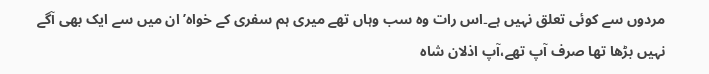مردوں سے کوئی تعلق نہیں ہے۔اس رات وہ سب وہاں تھے میری ہم سفری کے خواہ’ان میں سے ایک بھی آگے نہیں بڑھا تھا صرف آپ تھے،آپ اذلان شاہ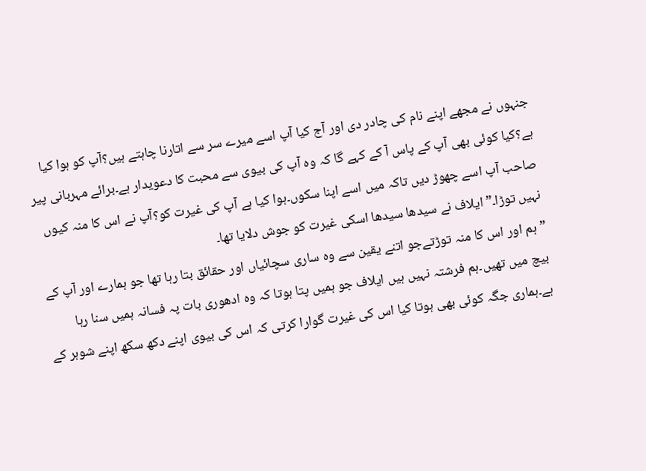جنہوں نے مجھے اپنے نام کی چادر دی اور آج کیا آپ اسے میرے سر سے اتارنا چاہتے ہیں؟آپ کو ہوا کیا ہے؟کیا کوئی بھی آپ کے پاس آ کے کہے گا کہ وہ آپ کی بیوی سے محبت کا دعویدار ہے۔برائے مہربانی پیر صاحب آپ اسے چھوڑ دیں تاکہ میں اسے اپنا سکوں۔ہوا کیا ہے آپ کی غیرت کو؟آپ نے اس کا منہ کیوں نہیں توڑا۔”ایلاف نے سیدھا سیدھا اسکی غیرت کو جوش دلایا تھا۔
” ہم اور اس کا منہ توڑتےجو اتنے یقین سے وہ ساری سچائیاں اور حقائق بتا رہا تھا جو ہمارے اور آپ کے بیچ میں تھیں۔ہم فرشتہ نہیں ہیں ایلاف جو ہمیں پتا ہوتا کہ وہ ادھوری بات پہ فسانہ ہمیں سنا رہا ہے۔ہماری جگہ کوئی بھی ہوتا کیا اس کی غیرت گوارا کرتی کہ اس کی بیوی اپنے دکھ سکھ اپنے شوہر کے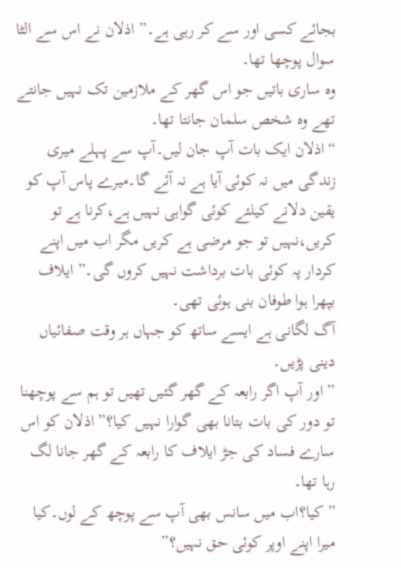بجائے کسی اور سے کر رہی ہے۔” اذلان نے اس سے الٹا سوال پوچھا تھا۔
وہ ساری باتیں جو اس گھر کے ملازمین تک نہیں جانتے تھے وہ شخص سلمان جانتا تھا۔
“اذلان ایک بات آپ جان لیں۔آپ سے پہلے میری زندگی میں نہ کوئی آیا ہے نہ آئے گا۔میرے پاس آپ کو یقین دلانے کیلئے کوئی گواہی نہیں ہے،کرنا ہے تو کریں،نہیں تو جو مرضی ہے کریں مگر اب میں اپنے کردار پہ کوئی بات برداشت نہیں کروں گی۔” ایلاف بپھرا ہوا طوفان بنی ہوئی تھی۔
آگ لگانی ہے ایسے ساتھ کو جہاں ہر وقت صفائیاں دینی پڑیں۔
” اور آپ اگر رابعہ کے گھر گئیں تھیں تو ہم سے پوچھنا تو دور کی بات بتانا بھی گوارا نہیں کیا؟” اذلان کو اس سارے فساد کی جڑ ایلاف کا رابعہ کے گھر جانا لگ رہا تھا۔
” کیا؟اب میں سانس بھی آپ سے پوچھ کے لوں۔کیا میرا اپنے اوپر کوئی حق نہیں؟”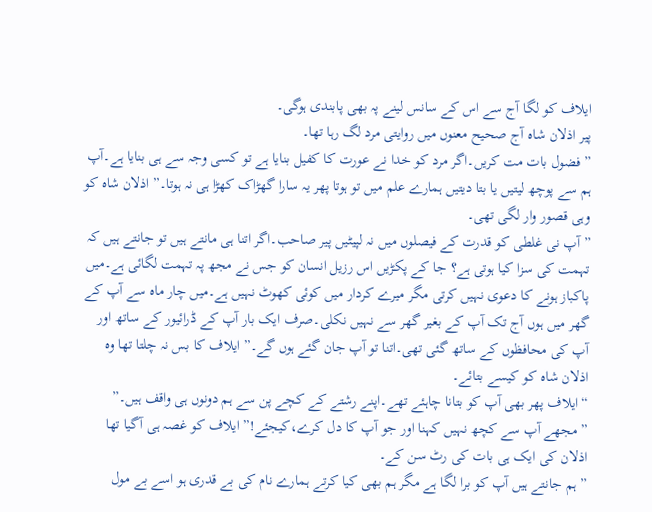ایلاف کو لگا آج سے اس کے سانس لینے پہ بھی پابندی ہوگی۔
پیر اذلان شاہ آج صحیح معنوں میں روایتی مرد لگ رہا تھا۔
” فضول بات مت کریں۔اگر مرد کو خدا نے عورت کا کفیل بنایا ہے تو کسی وجہ سے ہی بنایا ہے۔آپ ہم سے پوچھ لیتیں یا بتا دیتیں ہمارے علم میں تو ہوتا پھر یہ سارا گھڑاک کھڑا ہی نہ ہوتا۔” اذلان شاہ کو وہی قصور وار لگی تھی۔
” آپ نی غلطی کو قدرت کے فیصلوں میں نہ لپیٹیں پیر صاحب۔اگر اتنا ہی مانتے ہیں تو جانتے ہیں کہ تہمت کی سزا کیا ہوتی ہے؟ جا کے پکڑیں اس رزیل انسان کو جس نے مجھ پہ تہمت لگائی ہے۔میں پاکباز ہونے کا دعوی نہیں کرتی مگر میرے کردار میں کوئی کھوٹ نہیں ہے۔میں چار ماہ سے آپ کے گھر میں ہوں آج تک آپ کے بغیر گھر سے نہیں نکلی۔صرف ایک بار آپ کے ڈرائیور کے ساتھ اور آپ کی محافظوں کے ساتھ گئی تھی۔اتنا تو آپ جان گئے ہوں گے۔” ایلاف کا بس نہ چلتا تھا وہ اذلان شاہ کو کیسے بتائے۔
“ایلاف پھر بھی آپ کو بتانا چاہئے تھے۔اپنے رشتے کے کچے پن سے ہم دونوں ہی واقف ہیں۔”
” مجھے آپ سے کچھ نہیں کہنا اور جو آپ کا دل کرے،کیجئے!” ایلاف کو غصہ ہی آگیا تھا اذلان کی ایک ہی بات کی رٹ سن کے۔
” ہم جانتے ہیں آپ کو برا لگا ہے مگر ہم بھی کیا کرتے ہمارے نام کی بے قدری ہو اسے بے مول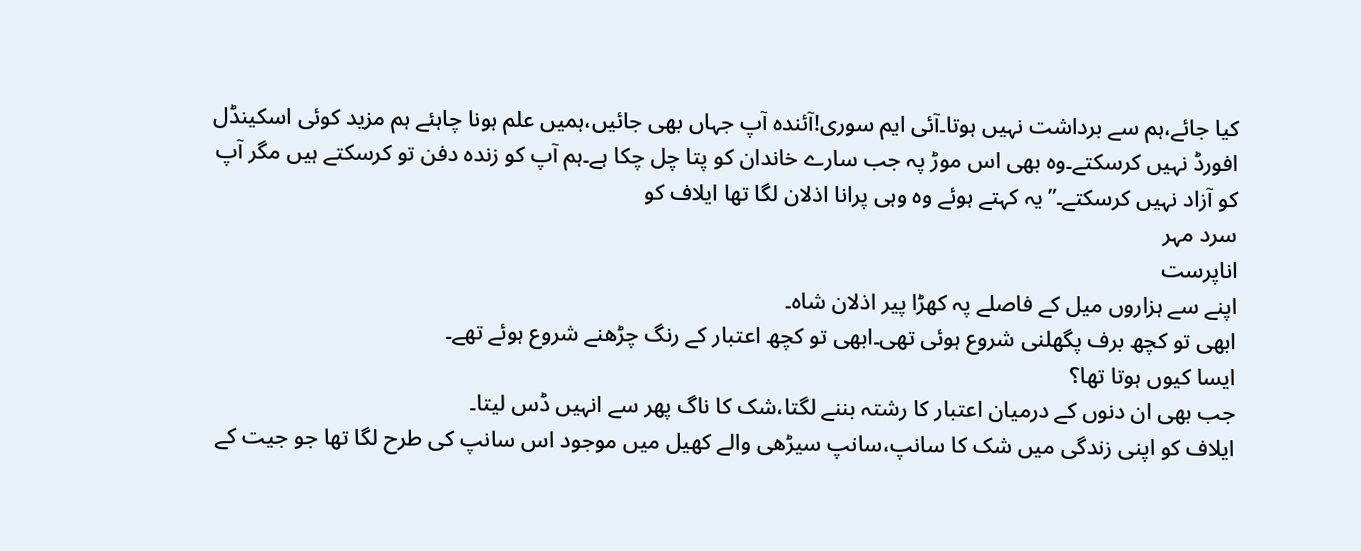کیا جائے،ہم سے برداشت نہیں ہوتا۔آئی ایم سوری!آئندہ آپ جہاں بھی جائیں،ہمیں علم ہونا چاہئے ہم مزید کوئی اسکینڈل افورڈ نہیں کرسکتے۔وہ بھی اس موڑ پہ جب سارے خاندان کو پتا چل چکا ہے۔ہم آپ کو زندہ دفن تو کرسکتے ہیں مگر آپ کو آزاد نہیں کرسکتے۔”یہ کہتے ہوئے وہ وہی پرانا اذلان لگا تھا ایلاف کو
سرد مہر
اناپرست
اپنے سے ہزاروں میل کے فاصلے پہ کھڑا پیر اذلان شاہ۔
ابھی تو کچھ برف پگھلنی شروع ہوئی تھی۔ابھی تو کچھ اعتبار کے رنگ چڑھنے شروع ہوئے تھے۔
ایسا کیوں ہوتا تھا؟
جب بھی ان دنوں کے درمیان اعتبار کا رشتہ بننے لگتا،شک کا ناگ پھر سے انہیں ڈس لیتا۔
ایلاف کو اپنی زندگی میں شک کا سانپ،سانپ سیڑھی والے کھیل میں موجود اس سانپ کی طرح لگا تھا جو جیت کے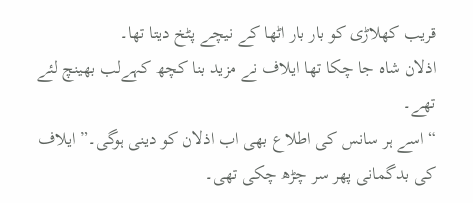قریب کھلاڑی کو بار بار اٹھا کے نیچے پٹخ دیتا تھا۔
اذلان شاہ جا چکا تھا ایلاف نے مزید بنا کچھ کہےلب بھینچ لئے تھے۔
“اسے ہر سانس کی اطلاع بھی اب اذلان کو دینی ہوگی۔” ایلاف کی بدگمانی پھر سر چڑھ چکی تھی۔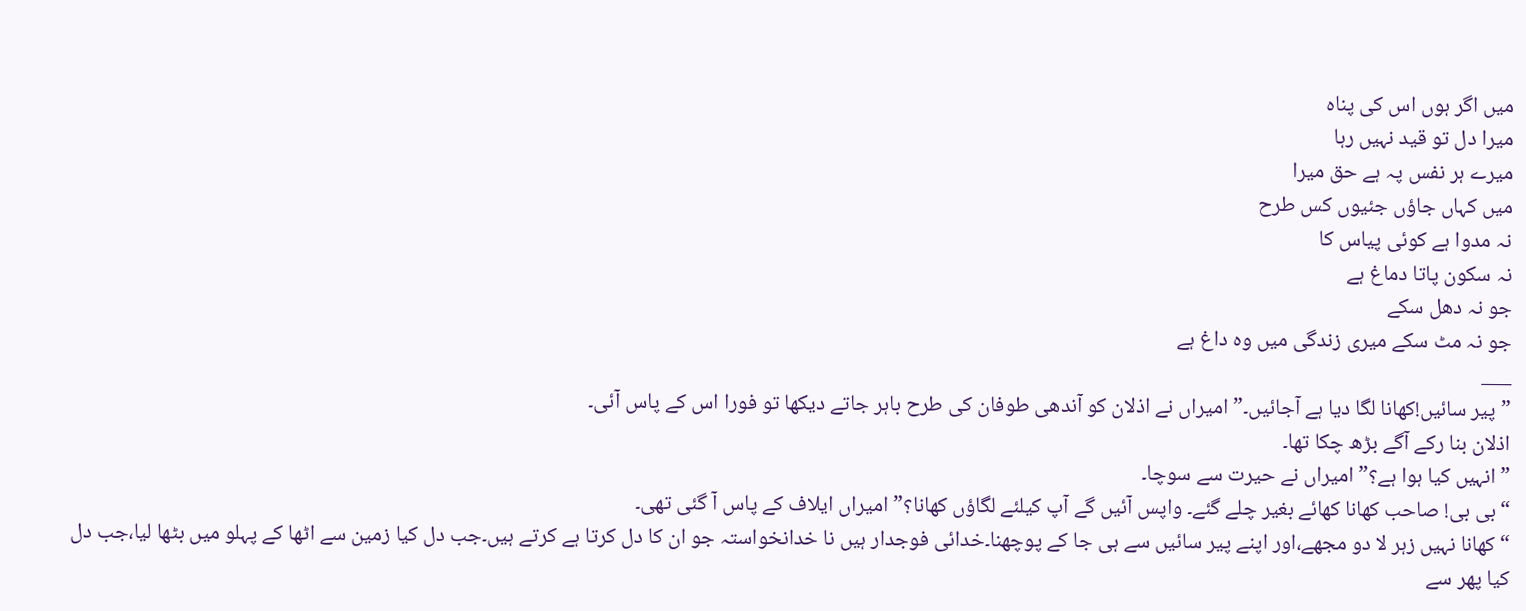میں اگر ہوں اس کی پناہ
میرا دل تو قید نہیں رہا
میرے ہر نفس پہ ہے حق میرا
میں کہاں جاؤں جئیوں کس طرح
نہ مدوا ہے کوئی پیاس کا
نہ سکون پاتا دماغ ہے
جو نہ دھل سکے
جو نہ مٹ سکے میری زندگی میں وہ داغ ہے
___
” پیر سائیں!کھانا لگا دیا ہے آجائیں۔” امیراں نے اذلان کو آندھی طوفان کی طرح باہر جاتے دیکھا تو فورا اس کے پاس آئی۔
اذلان بنا رکے آگے بڑھ چکا تھا۔
” انہیں کیا ہوا ہے؟” امیراں نے حیرت سے سوچا۔
“بی بی! صاحب کھانا کھائے بغیر چلے گئے۔ واپس آئیں گے آپ کیلئے لگاؤں کھانا؟” امیراں ایلاف کے پاس آ گئی تھی۔
“کھانا نہیں زہر لا دو مجھے،اور اپنے پیر سائیں سے ہی جا کے پوچھنا۔خدائی فوجدار ہیں نا خدانخواستہ جو ان کا دل کرتا ہے کرتے ہیں۔جب دل کیا زمین سے اٹھا کے پہلو میں بٹھا لیا،جب دل کیا پھر سے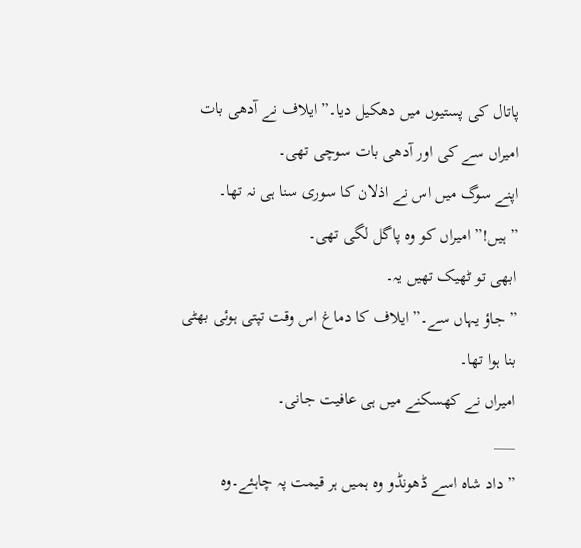پاتال کی پستیوں میں دھکیل دیا۔” ایلاف نے آدھی بات امیراں سے کی اور آدھی بات سوچی تھی۔
اپنے سوگ میں اس نے اذلان کا سوری سنا ہی نہ تھا۔
” ہیں!” امیراں کو وہ پاگل لگی تھی۔
ابھی تو ٹھیک تھیں یہ۔
” جاؤ یہاں سے۔” ایلاف کا دماغ اس وقت تپتی ہوئی بھٹی بنا ہوا تھا۔
امیراں نے کھسکنے میں ہی عافیت جانی۔
___
” داد شاہ اسے ڈھونڈو وہ ہمیں ہر قیمت پہ چاہئے۔وہ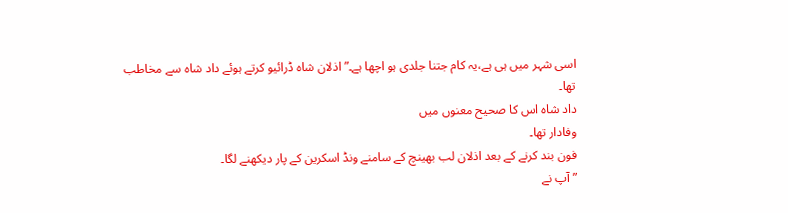اسی شہر میں ہی ہے،یہ کام جتنا جلدی ہو اچھا ہے۔” اذلان شاہ ڈرائیو کرتے ہوئے داد شاہ سے مخاطب تھا۔
داد شاہ اس کا صحیح معنوں میں
وفادار تھا۔
فون بند کرنے کے بعد اذلان لب بھینچ کے سامنے ونڈ اسکرین کے پار دیکھنے لگا۔
” آپ نے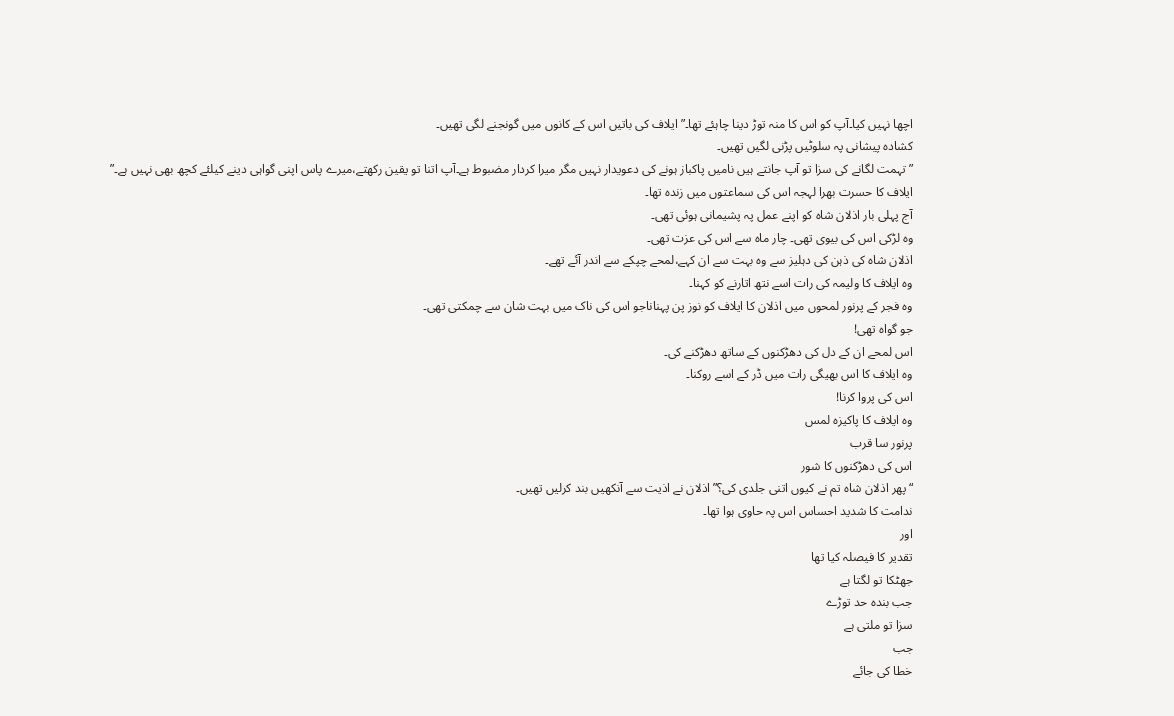اچھا نہیں کیا۔آپ کو اس کا منہ توڑ دینا چاہئے تھا۔” ایلاف کی باتیں اس کے کانوں میں گونجنے لگی تھیں۔
کشادہ پیشانی پہ سلوٹیں پڑنی لگیں تھیں۔
” تہمت لگانے کی سزا تو آپ جانتے ہیں نامیں پاکباز ہونے کی دعویدار نہیں مگر میرا کردار مضبوط ہے۔آپ اتنا تو یقین رکھتے،میرے پاس اپنی گواہی دینے کیلئے کچھ بھی نہیں ہے۔” ایلاف کا حسرت بھرا لہجہ اس کی سماعتوں میں زندہ تھا۔
آج پہلی بار اذلان شاہ کو اپنے عمل پہ پشیمانی ہوئی تھی۔
وہ لڑکی اس کی بیوی تھی۔ چار ماہ سے اس کی عزت تھی۔
اذلان شاہ کی ذہن کی دہلیز سے وہ بہت سے ان کہے،لمحے چپکے سے اندر آئے تھے۔
وہ ایلاف کا ولیمہ کی رات اسے نتھ اتارنے کو کہنا۔
وہ فجر کے پرنور لمحوں میں اذلان کا ایلاف کو نوز پن پہناناجو اس کی ناک میں بہت شان سے چمکتی تھی۔
جو گواہ تھی!
اس لمحے ان کے دل کی دھڑکنوں کے ساتھ دھڑکنے کی۔
وہ ایلاف کا اس بھیگی رات میں ڈر کے اسے روکنا۔
اس کی پروا کرنا!
وہ ایلاف کا پاکیزہ لمس
پرنور سا قرب
اس کی دھڑکنوں کا شور
“پھر اذلان شاہ تم نے کیوں اتنی جلدی کی؟”اذلان نے اذیت سے آنکھیں بند کرلیں تھیں۔
ندامت کا شدید احساس اس پہ حاوی ہوا تھا۔
اور
تقدیر کا فیصلہ کیا تھا
جھٹکا تو لگتا ہے
جب بندہ حد توڑے
سزا تو ملتی ہے
جب
خطا کی جائے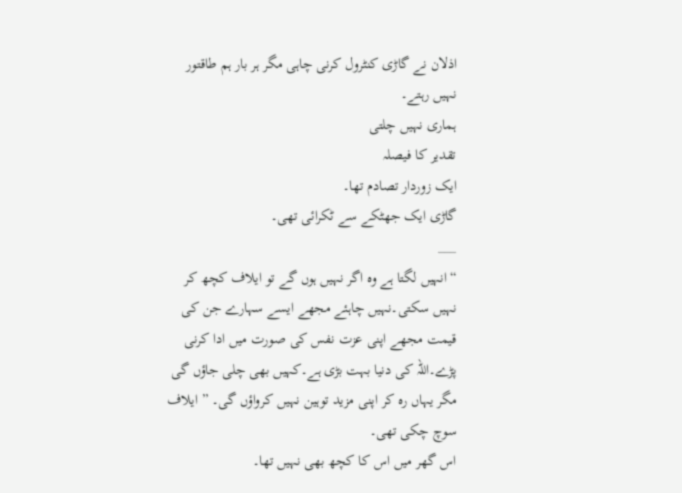اذلان نے گاڑی کنٹرول کرنی چاہی مگر ہر بار ہم طاقتور نہیں رہتے۔
ہماری نہیں چلتی
تقدیر کا فیصلہ
ایک زوردار تصادم تھا۔
گاڑی ایک جھٹکے سے ٹکرائی تھی۔
___
“انہیں لگتا ہے وہ اگر نہیں ہوں گے تو ایلاف کچھ کر نہیں سکتی۔نہیں چاہئے مجھے ایسے سہارے جن کی قیمت مجھے اپنی عزت نفس کی صورت میں ادا کرنی پڑے۔اللہ کی دنیا بہت بڑی ہے۔کہیں بھی چلی جاؤں گی مگر یہاں رہ کر اپنی مزید توہین نہیں کرواؤں گی۔ ” ایلاف سوچ چکی تھی۔
اس گھر میں اس کا کچھ بھی نہیں تھا۔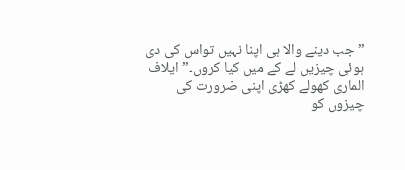” جب دینے والا ہی اپنا نہیں تواس کی دی ہوئی چیزیں لے کے میں کیا کروں۔” ایلاف الماری کھولے کھڑی اپنی ضرورت کی چیزوں کو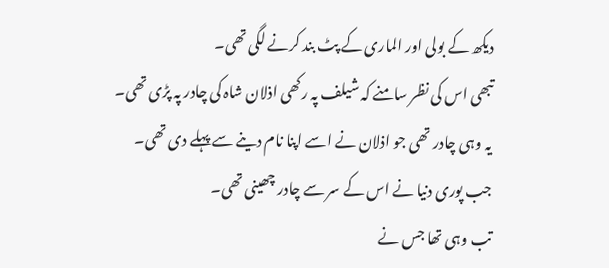دیکھ کے بولی اور الماری کے پٹ بند کرنے لگی تھی۔
تبھی اس کی نظر سامنے کہ شیلف پہ رکھی اذلان شاہ کی چادر پہ پڑی تھی۔
یہ وہی چادر تھی جو اذلان نے اسے اپنا نام دینے سے پہلے دی تھی۔
جب پوری دنیا نے اس کے سر سے چادر چھینی تھی۔
تب وہی تھا جس نے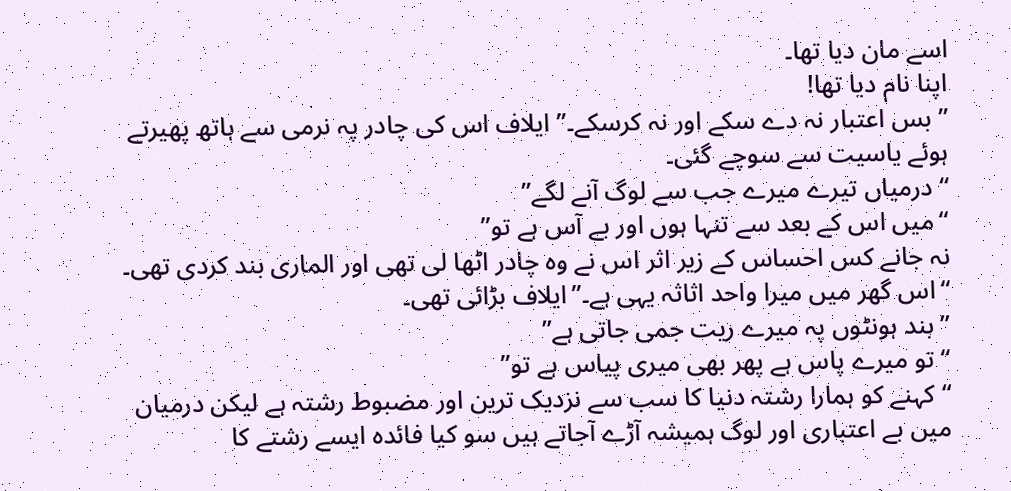اسے مان دیا تھا۔
اپنا نام دیا تھا!
” بس اعتبار نہ دے سکے اور نہ کرسکے۔” ایلاف اس کی چادر پہ نرمی سے ہاتھ پھیرتے ہوئے یاسیت سے سوچے گئی۔
“درمیاں تیرے میرے جب سے لوگ آنے لگے”
“میں اس کے بعد سے تنہا ہوں اور بے آس ہے تو”
نہ جانے کس احساس کے زیر اثر اس نے وہ چادر اٹھا لی تھی اور الماری بند کردی تھی۔
“اس گھر میں میرا واحد اثاثہ یہی ہے۔”ایلاف بڑائی تھی۔
” بند ہونٹوں پہ میرے ریت جمی جاتی ہے”
“تو میرے پاس ہے پھر بھی میری پیاس ہے تو”
“کہنے کو ہمارا رشتہ دنیا کا سب سے نزدیک ترین اور مضبوط رشتہ ہے لیکن درمیان میں بے اعتباری اور لوگ ہمیشہ آڑے آجاتے ہیں سو کیا فائدہ ایسے رشتے کا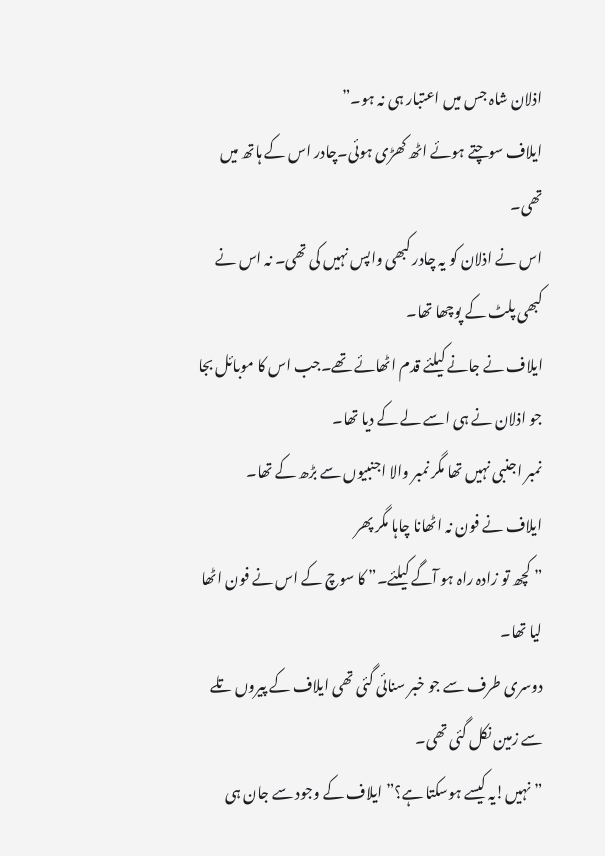اذلان شاہ جس میں اعتبار ہی نہ ہو۔”
ایلاف سوچتے ہوئے اٹھ کھڑی ہوئی۔چادر اس کے ہاتھ میں تھی۔
اس نے اذلان کو یہ چادر کبھی واپس نہیں کی تھی۔ نہ اس نے کبھی پلٹ کے پوچھا تھا۔
ایلاف نے جانے کیلئے قدم اٹھائے تھے۔جب اس کا موبائل بجا جو اذلان نے ہی اسے لے کے دیا تھا۔
نمبر اجنبی نہیں تھا مگر نمبر والا اجنبیوں سے بڑھ کے تھا۔
ایلاف نے فون نہ اٹھانا چاہا مگر پھر
” کچھ تو زادہ راہ ہو آگے کیلئے۔” کا سوچ کے اس نے فون اٹھا لیا تھا۔
دوسری طرف سے جو خبر سنائی گئی تھی ایلاف کے پیروں تلے سے زمین نکل گئی تھی۔
” نہیں!یہ کیسے ہوسکتا ہے؟” ایلاف کے وجود سے جان ہی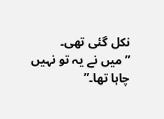نکل گئی تھی۔
” میں نے یہ تو نہیں چاہا تھا۔”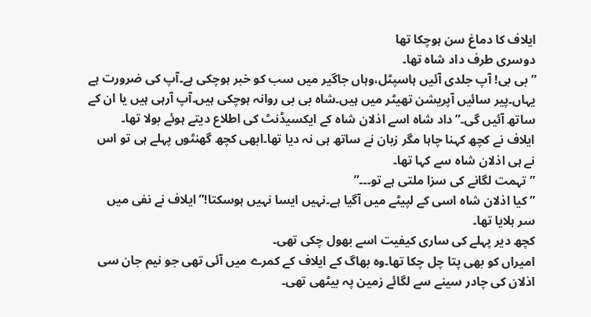ایلاف کا دماغ سن ہوچکا تھا
دوسری طرف داد شاہ تھا۔
” بی بی! آپ جلدی آئیں ہاسپٹل،وہاں جاگیر میں سب کو خبر ہوچکی ہے۔آپ کی ضرورت ہے یہاں۔پیر سائیں آپریشن تھیٹر میں ہیں۔شاہ بی بی روانہ ہوچکی ہیں۔آپ آرہی ہیں یا ان کے ساتھ آئیں گی۔” داد شاہ اسے اذلان شاہ کے ایکسیڈنٹ کی اطلاع دیتے ہوئے بولا تھا۔
ایلاف نے کچھ کہنا چاہا مگر زبان نے ساتھ ہی نہ دیا تھا۔ابھی کچھ گھنٹوں پہلے ہی تو اس نے ہی اذلان شاہ سے کہا تھا۔
” تہمت لگانے کی سزا ملتی ہے تو۔۔۔”
” کیا اذلان شاہ اسی کے لپیٹے میں آگیا ہے۔نہیں ایسا نہیں ہوسکتا!” ایلاف نے نفی میں سر ہلایا تھا۔
کچھ دیر پہلے کی ساری کیفیت اسے بھول چکی تھی۔
امیراں کو بھی پتا چل چکا تھا۔وہ بھاگ کے ایلاف کے کمرے میں آئی تھی جو نیم جان سی اذلان کی چادر سینے سے لگائے زمین پہ بیٹھی تھی۔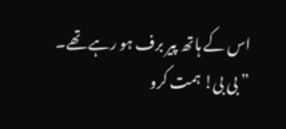اس کے ہاتھ پیر برف ہو رہے تھے۔
” بی بی! ہمت کرو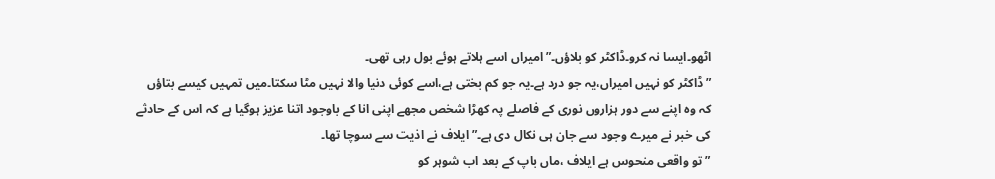اٹھو۔ایسا نہ کرو۔ڈاکٹر کو بلاؤں۔” امیراں اسے ہلاتے ہوئے بول رہی تھی۔
” ڈاکٹر کو نہیں امیراں،یہ جو درد ہے۔یہ جو کم بختی ہے،اسے کوئی دنیا والا نہیں مٹا سکتا۔میں تمہیں کیسے بتاؤں کہ وہ اپنے سے دور ہزاروں نوری کے فاصلے پہ کھڑا شخص مجھے اپنی انا کے باوجود اتنا عزیز ہوگیا ہے کہ اس کے حادثے کی خبر نے میرے وجود سے جان ہی نکال دی ہے۔” ایلاف نے اذیت سے سوچا تھا۔
” تو واقعی منحوس ہے ایلاف ،ماں باپ کے بعد اب شوہر کو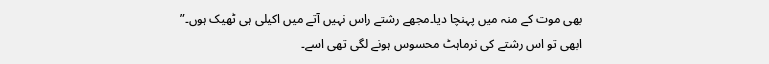بھی موت کے منہ میں پہنچا دیا۔مجھے رشتے راس نہیں آتے میں اکیلی ہی ٹھیک ہوں۔”
ابھی تو اس رشتے کی نرماہٹ محسوس ہونے لگی تھی اسے۔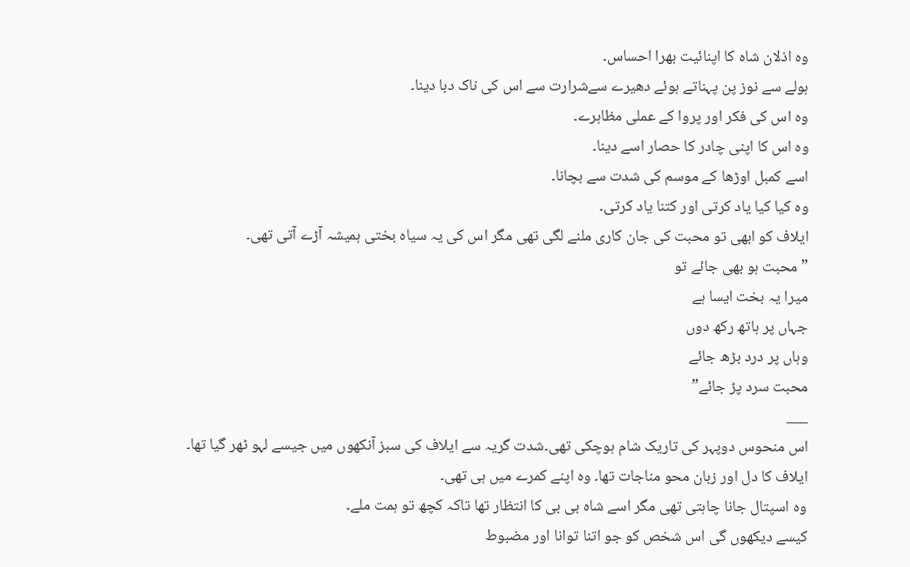وہ اذلان شاہ کا اپنائیت بھرا احساس۔
ہولے سے نوز پن پہناتے ہوئے دھیرے سےشرارت سے اس کی ناک دبا دینا۔
وہ اس کی فکر اور پروا کے عملی مظاہرے۔
وہ اس کا اپنی چادر کا حصار اسے دینا۔
اسے کمبل اوڑھا کے موسم کی شدت سے بچانا۔
وہ کیا کیا یاد کرتی اور کتنا یاد کرتی۔
ایلاف کو ابھی تو محبت کی جان کاری ملنے لگی تھی مگر اس کی یہ سیاہ بختی ہمیشہ آڑے آتی تھی۔
” محبت ہو بھی جائے تو
میرا یہ بخت ایسا ہے
جہاں پر ہاتھ رکھ دوں
وہاں پر درد بڑھ جائے
محبت سرد پڑ جائے”
___
اس منحوس دوپہر کی تاریک شام ہوچکی تھی۔شدت گریہ سے ایلاف کی سبز آنکھوں میں جیسے لہو ٹھر گیا تھا۔
ایلاف کا دل اور زبان محو مناجات تھا۔ وہ اپنے کمرے میں ہی تھی۔
وہ اسپتال جانا چاہتی تھی مگر اسے شاہ بی بی کا انتظار تھا تاکہ کچھ تو ہمت ملے۔
کیسے دیکھوں گی اس شخص کو جو اتنا توانا اور مضبوط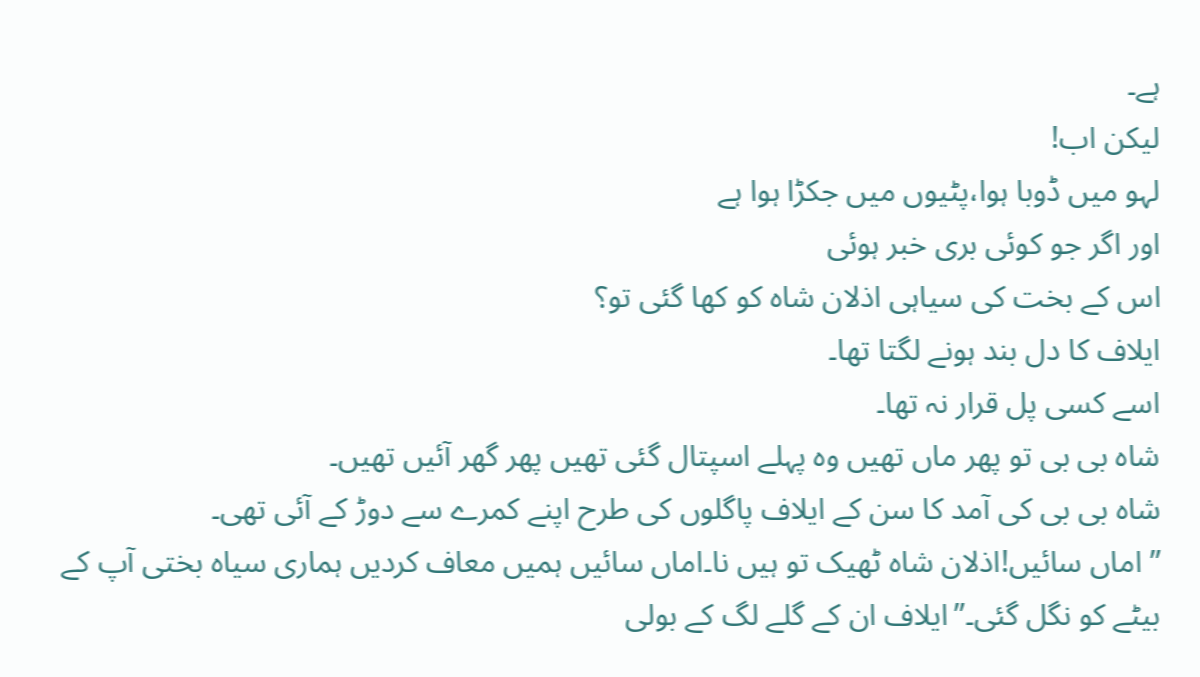ہے۔
لیکن اب!
لہو میں ڈوبا ہوا،پٹیوں میں جکڑا ہوا ہے
اور اگر جو کوئی بری خبر ہوئی
اس کے بخت کی سیاہی اذلان شاہ کو کھا گئی تو؟
ایلاف کا دل بند ہونے لگتا تھا۔
اسے کسی پل قرار نہ تھا۔
شاہ بی بی تو پھر ماں تھیں وہ پہلے اسپتال گئی تھیں پھر گھر آئیں تھیں۔
شاہ بی بی کی آمد کا سن کے ایلاف پاگلوں کی طرح اپنے کمرے سے دوڑ کے آئی تھی۔
” اماں سائیں!اذلان شاہ ٹھیک تو ہیں نا۔اماں سائیں ہمیں معاف کردیں ہماری سیاہ بختی آپ کے بیٹے کو نگل گئی۔”ایلاف ان کے گلے لگ کے بولی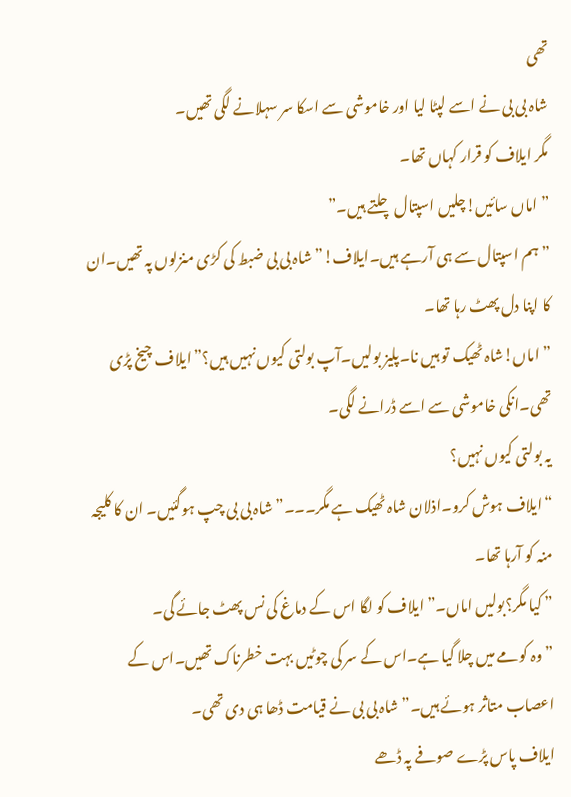تھی
شاہ بی بی نے اسے لپٹا لیا اور خاموشی سے اسکا سر سہلانے لگی تھیں۔
مگر ایلاف کو قرار کہاں تھا۔
” اماں سائیں!چلیں اسپتال چلتے ہیں۔”
” ہم اسپتال سے ہی آرہے ہیں۔ایلاف!” شاہ بی بی ضبط کی کڑی منزلوں پہ تھیں۔ان کا اپنا دل پھٹ رہا تھا۔
” اماں!شاہ ٹھیک تو ہیں نا۔پلیز بولیں۔آپ بولتی کیوں نہیں ہیں؟”ایلاف چیخ پڑی تھی۔انکی خاموشی سے اسے ڈرانے لگی۔
یہ بولتی کیوں نہیں؟
“ایلاف ہوش کرو۔اذلان شاہ ٹھیک ہے مگر۔۔۔”شاہ بی بی چپ ہوگئیں۔ ان کا کلیجہ منہ کو آرہا تھا۔
” کیا مگر؟بولیں اماں۔” ایلاف کو لگا اس کے دماغ کی نس پھٹ جائے گی۔
” وہ کومے میں چلا گیا ہے۔اس کے سر کی چوٹیں بہت خطرناک تھیں۔اس کے اعصاب متاثر ہوئے ہیں۔” شاہ بی بی نے قیامت ڈھا ہی دی تھی۔
ایلاف پاس پڑے صوفے پہ ڈھے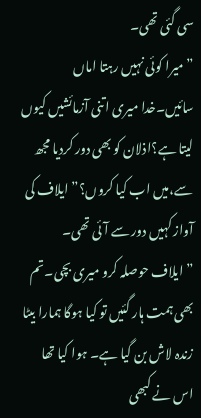سی گئی تھی۔
” میرا کوئی نہیں رہتا اماں سائیں۔خدا میری اتنی آزمائشیں کیوں لیتا ہے؟اذلان کو بھی دور کردیا مجھ سے،میں اب کیا کروں؟” ایلاف کی آواز کہیں دور سے آئی تھی۔
” ایلاف حوصلہ کرو میری بچی۔تم بھی ہمت ہار گئیں تو کیا ہوگا ہمارا بیٹا زندہ لاش بن گیا ہے۔ ہوا کیا تھا اس نے کبھی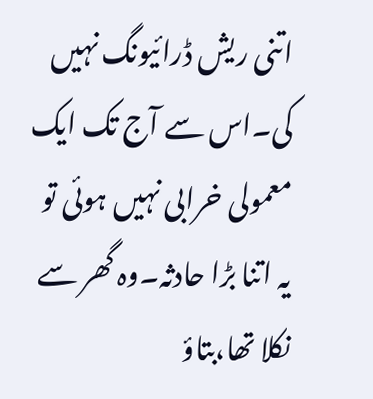اتنی ریش ڈرائیونگ نہیں کی۔اس سے آج تک ایک معمولی خرابی نہیں ہوئی تو یہ اتنا بڑا حادثہ۔وہ گھر سے نکلا تھا،بتاؤ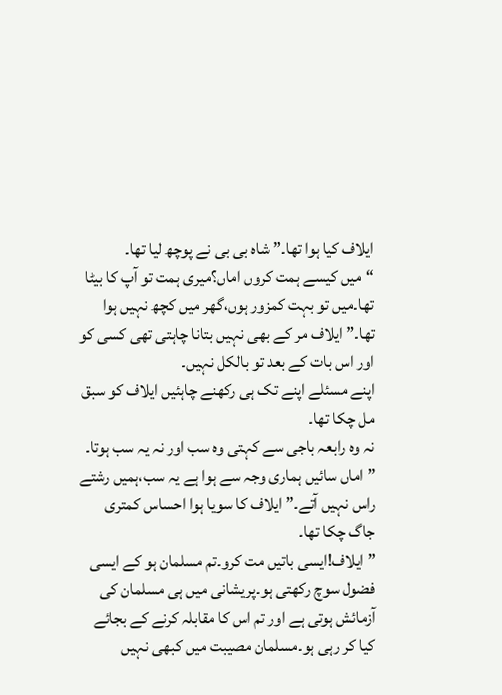ایلاف کیا ہوا تھا۔” شاہ بی بی نے پوچھ لیا تھا۔
“میں کیسے ہمت کروں اماں؟میری ہمت تو آپ کا بیٹا تھا۔میں تو بہت کمزور ہوں،گھر میں کچھ نہیں ہوا تھا۔” ایلاف مر کے بھی نہیں بتانا چاہتی تھی کسی کو اور اس بات کے بعد تو بالکل نہیں۔
اپنے مسئلے اپنے تک ہی رکھنے چاہئیں ایلاف کو سبق مل چکا تھا۔
نہ وہ رابعہ باجی سے کہتی وہ سب اور نہ یہ سب ہوتا۔
” اماں سائیں ہماری وجہ سے ہوا ہے یہ سب،ہمیں رشتے راس نہیں آتے۔” ایلاف کا سویا ہوا احساس کمتری جاگ چکا تھا۔
” ایلاف!ایسی باتیں مت کرو۔تم مسلمان ہو کے ایسی فضول سوچ رکھتی ہو۔پریشانی میں ہی مسلمان کی آزمائش ہوتی ہے اور تم اس کا مقابلہ کرنے کے بجائے کیا کر رہی ہو۔مسلمان مصیبت میں کبھی نہیں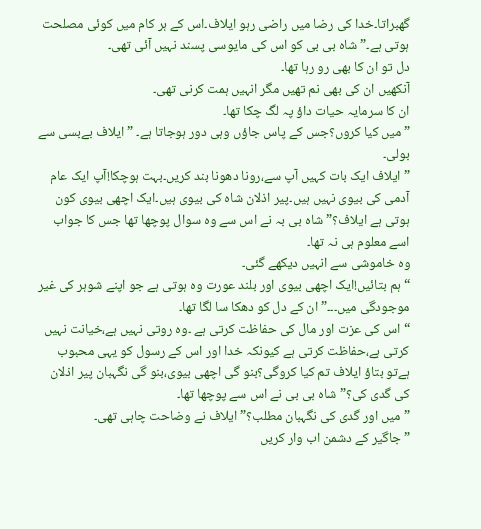گھبراتا۔خدا کی رضا میں راضی رہو ایلاف۔اس کے ہر کام میں کوئی مصلحت ہوتی ہے۔” شاہ بی بی کو اس کی مایوسی پسند نہیں آئی تھی۔
دل تو ان کا بھی رو رہا تھا۔
آنکھیں ان کی بھی نم تھیں مگر انہیں ہمت کرنی تھی۔
ان کا سرمایہ حیات داؤ پہ لگ چکا تھا۔
” میں کیا کروں؟جس کے پاس جاؤں وہی دور ہوجاتا ہے۔ ” ایلاف بےبسی سے بولی۔
” ایلاف ایک بات کہیں آپ سے،رونا دھونا بند کریں۔بہت ہوچکا!آپ ایک عام آدمی کی بیوی نہیں ہیں۔پیر اذلان شاہ کی بیوی ہیں۔ایک اچھی بیوی کون ہوتی ہے ایلاف؟” شاہ بی بہ نے اس سے وہ سوال پوچھا تھا جس کا جواب اسے معلوم ہی نہ تھا۔
وہ خاموشی سے انہیں دیکھے گئی۔
“ہم بتائیں!ایک اچھی بیوی اور بلند عورت وہ ہوتی ہے جو اپنے شوہر کی غیر موجودگی میں۔۔۔”ان کے دل کو دھکا سا لگا تھا۔
“اس کی عزت اور مال کی حفاظت کرتی ہے ۔وہ روتی نہیں ہے،خیانت نہیں کرتی ہے،حفاظت کرتی ہے کیونکہ خدا اور اس کے رسول کو یہی محبوب ہےتو بتاؤ ایلاف تم کیا کروگی؟بنو گی اچھی بیوی،بنو گی نگہبان پیر اذلان کی گدی کی؟” شاہ بی بی نے اس سے پوچھا تھا۔
” میں اور گدی کی نگہبان مطلب؟” ایلاف نے وضاحت چاہی تھی۔
” جاگیر کے دشمن اب وار کریں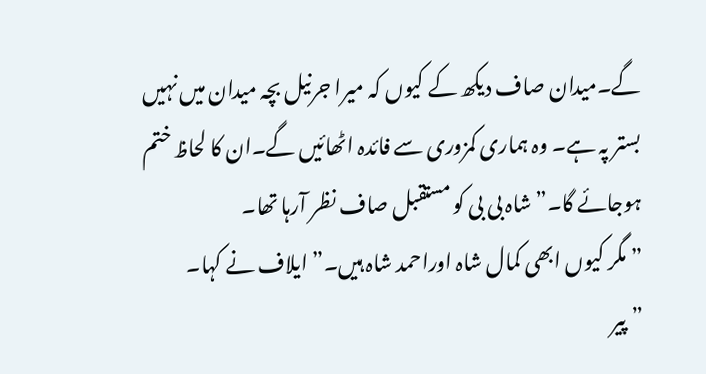گے۔میدان صاف دیکھ کے کیوں کہ میرا جرنیل بچہ میدان میں نہیں بستر پہ ہے۔ وہ ہماری کمزوری سے فائدہ اٹھائیں گے۔ان کا لحاظ ختم ہوجائے گا۔”شاہ بی بی کو مستقبل صاف نظر آرہا تھا۔
” مگر کیوں ابھی کمال شاہ اوراحمد شاہ ہیں۔” ایلاف نے کہا۔
” پیر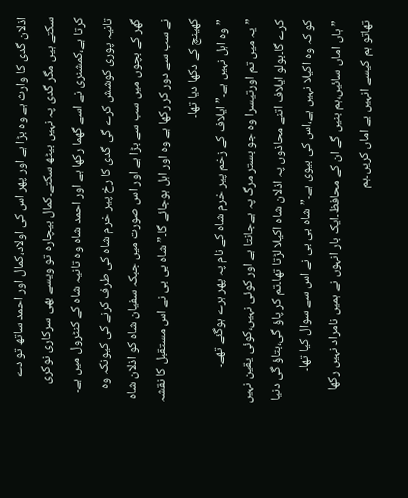اذلان گدی کا وارث ہے وہ بڑا ہے اور پھر اس کی اولاد،کمال اور احمد ساتھ تو دے سکتے ہیں مگر گدی پہ نہیں بیٹھ سکتے۔کمال بیچارہ تو ویسے بھی سرکاری نوکری کرتا ہے،کمشنری نے اسے گھما رکھا ہے اور احمد شاہ وہ تانیہ شاہ کے کنٹرول میں ہے۔ تانیہ پوری کوشش کرے گی گدی کا رخ پیر خرم شاہ کی طرف کرنے کی کیونکہ وہ گھر کے بچوں میں سب سے بڑا ہے اور اس صورت میں جبکہ سفیان شاہ کو اذلان شاہ نے سب سے دور کر رکھا ہے وہ اور اہل ہوجائے گا۔” شاہ بی بی نے اس مستقبل کا نقشہ کھینچ کے دکھا دیا تھا۔
” وہ اہل نہیں ہے۔” ایلاف کے زخم پیر خرم شاہ کے نام پہ پھر ہرے ہوگئے تھے۔
” یہ میں تم اورتیسرا وہ جو بستر مرگ پہ ہےجانتا ہے اور کوئی نہیں،کوئی یقین نہیں کرے گا۔بولو ایلاف اتنے محاذوں پہ اذلان شاہ اکیلا لڑتا تھا۔تم کر پاؤ گی،بتاؤ گی دنیا کو کہ وہ اکیلا نہیں ہے،اس کی بیوی ہے۔” شاہ بی بی نے اس سے سوال کیا تھا۔
” ہاں اماں سائیں،ہم بنیں گے ان کے محافظ۔ایک بار انہوں نے ہمیں نامراد نہیں رکھا تھاتو ہم کیسے انہیں بے اماں کریں۔ہم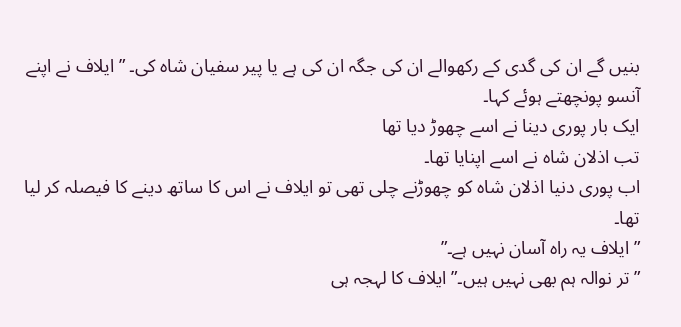بنیں گے ان کی گدی کے رکھوالے ان کی جگہ ان کی ہے یا پیر سفیان شاہ کی۔ ” ایلاف نے اپنے آنسو پونچھتے ہوئے کہا۔
ایک بار پوری دینا نے اسے چھوڑ دیا تھا
تب اذلان شاہ نے اسے اپنایا تھا۔
اب پوری دنیا اذلان شاہ کو چھوڑنے چلی تھی تو ایلاف نے اس کا ساتھ دینے کا فیصلہ کر لیا تھا۔
” ایلاف یہ راہ آسان نہیں ہے۔”
” تر نوالہ ہم بھی نہیں ہیں۔” ایلاف کا لہجہ ہی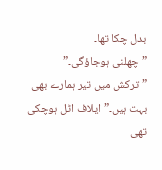بدل چکا تھا۔
” چھلنی ہوجاؤگی۔”
” ترکش میں تیر ہمارے بھی بہت ہیں۔”ایلاف اٹل ہوچکی تھی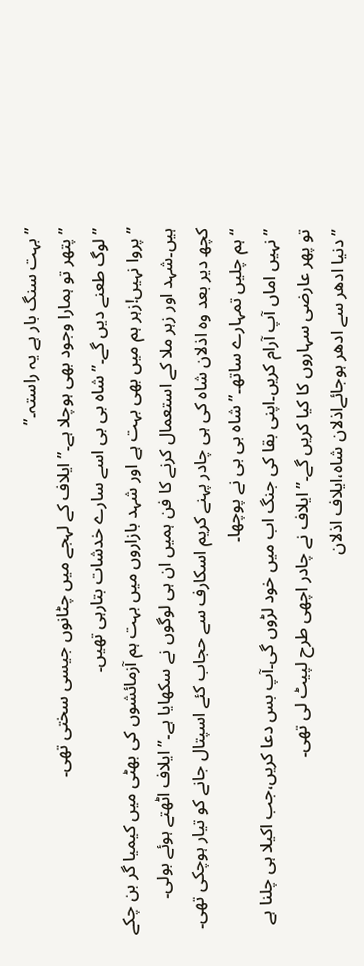” بہت سنگ بار ہے یہ راستہ۔”
” پتھر تو ہمارا وجود بھی ہوچلا ہے۔” ایلاف کے لہجے میں چٹانوں جیسی سختی تھی۔
” لوگ طعنے دیں گے۔”شاہ بی بی اسے سارے خدشات بتارہی تھیں۔
” پروا نہیں!زہر ہم میں بھی بہت ہے اور شہد بازاروں میں بہت ہم آزمائشوں کی بھٹی میں کیمیا گر بن چکے ہیں۔شہد اور زہر ملا کے استعمال کرنے کا فن ہمیں ان ہی لوگوں نے سکھایا ہے۔” ایلاف اٹھتے ہوئے بولی۔
کچھ دیر بعد وہ اذلان شاہ کی ہی چادر پہنے کریم اسکارف سے حجاب کئے اسپتال جانے کو تیار ہوچکی تھی۔
“ہم چلیں تمہارے ساتھ۔” شاہ بی بی نے پوچھا۔
” نہیں اماں آپ آرام کریں۔اپنی بقا کی جنگ اب میں خود لڑوں گی۔آپ بس دعا کریں،جب اکیلا ہی چلنا ہے تو پھر عارضی سہاروں کا کیا کریں گے۔” ایلاف نے چادر اچھی طرح لپیٹ لی تھی۔
” دنیا ادھر سے ادھر ہوجائےاذلان شاہ،ایلاف اذلان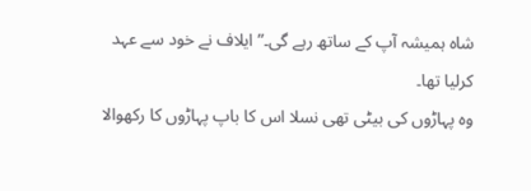شاہ ہمیشہ آپ کے ساتھ رہے گی۔” ایلاف نے خود سے عہد کرلیا تھا۔
وہ پہاڑوں کی بیٹی تھی نسلا اس کا باپ پہاڑوں کا رکھوالا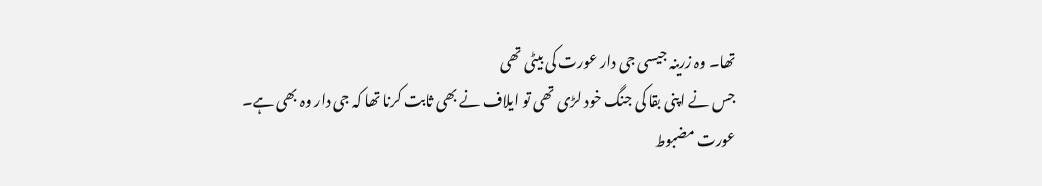تھا۔ وہ زرینہ جیسی جی دار عورت کی بیٹی تھی
جس نے اپنی بقا کی جنگ خود لڑی تھی تو ایلاف نے بھی ثابت کرنا تھا کہ جی دار وہ بھی ہے۔
عورت مضبوط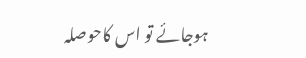ہوجائے تو اس کاحوصلہ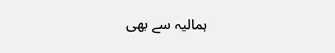ہمالیہ سے بھی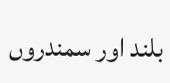بلند اور سمندروں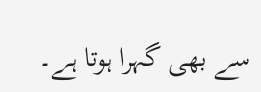سے بھی گہرا ہوتا ہے۔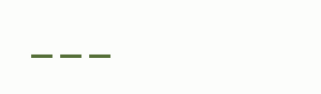___